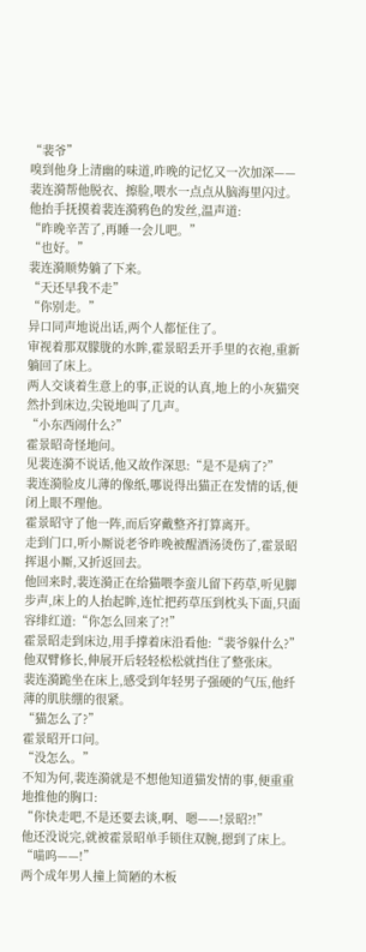“裴爷”
嗅到他身上清幽的味道,昨晚的记忆又一次加深——
裴连漪帮他脱衣、擦脸,喂水一点点从脑海里闪过。
他抬手抚摸着裴连漪鸦色的发丝,温声道:
“昨晚辛苦了,再睡一会儿吧。”
“也好。”
裴连漪顺势躺了下来。
“天还早我不走”
“你别走。”
异口同声地说出话,两个人都怔住了。
审视着那双朦胧的水眸,霍景昭丢开手里的衣袍,重新躺回了床上。
两人交谈着生意上的事,正说的认真,地上的小灰猫突然扑到床边,尖锐地叫了几声。
“小东西闹什么?”
霍景昭奇怪地问。
见裴连漪不说话,他又故作深思:“是不是病了?”
裴连漪脸皮儿薄的像纸,哪说得出猫正在发情的话,便闭上眼不理他。
霍景昭守了他一阵,而后穿戴整齐打算离开。
走到门口,听小厮说老爷昨晚被醒酒汤烫伤了,霍景昭挥退小厮,又折返回去。
他回来时,裴连漪正在给猫喂李蛮儿留下药草,听见脚步声,床上的人抬起眸,连忙把药草压到枕头下面,只面容绯红道:“你怎么回来了?!”
霍景昭走到床边,用手撑着床沿看他:“裴爷躲什么?”
他双臂修长,伸展开后轻轻松松就挡住了整张床。
裴连漪跪坐在床上,感受到年轻男子强硬的气压,他纤薄的肌肤绷的很紧。
“猫怎么了?”
霍景昭开口问。
“没怎么。”
不知为何,裴连漪就是不想他知道猫发情的事,便重重地推他的胸口:
“你快走吧,不是还要去谈,啊、嗯——!景昭?!”
他还没说完,就被霍景昭单手锁住双腕,摁到了床上。
“喵呜——!”
两个成年男人撞上简陋的木板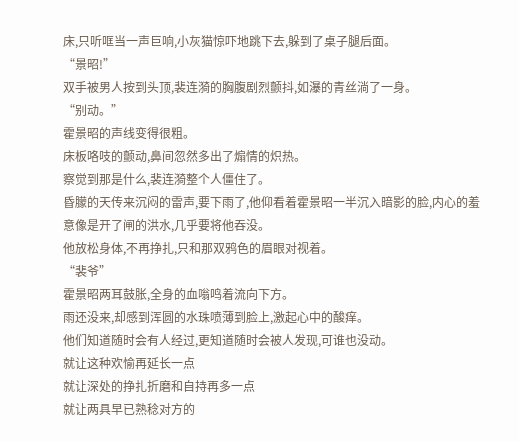床,只听哐当一声巨响,小灰猫惊吓地跳下去,躲到了桌子腿后面。
“景昭!”
双手被男人按到头顶,裴连漪的胸腹剧烈颤抖,如瀑的青丝淌了一身。
“别动。”
霍景昭的声线变得很粗。
床板咯吱的颤动,鼻间忽然多出了煽情的炽热。
察觉到那是什么,裴连漪整个人僵住了。
昏朦的天传来沉闷的雷声,要下雨了,他仰看着霍景昭一半沉入暗影的脸,内心的羞意像是开了闸的洪水,几乎要将他吞没。
他放松身体,不再挣扎,只和那双鸦色的眉眼对视着。
“裴爷”
霍景昭两耳鼓胀,全身的血嗡鸣着流向下方。
雨还没来,却感到浑圆的水珠喷薄到脸上,激起心中的酸痒。
他们知道随时会有人经过,更知道随时会被人发现,可谁也没动。
就让这种欢愉再延长一点
就让深处的挣扎折磨和自持再多一点
就让两具早已熟稔对方的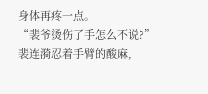身体再疼一点。
“裴爷烫伤了手怎么不说?”
裴连漪忍着手臂的酸麻,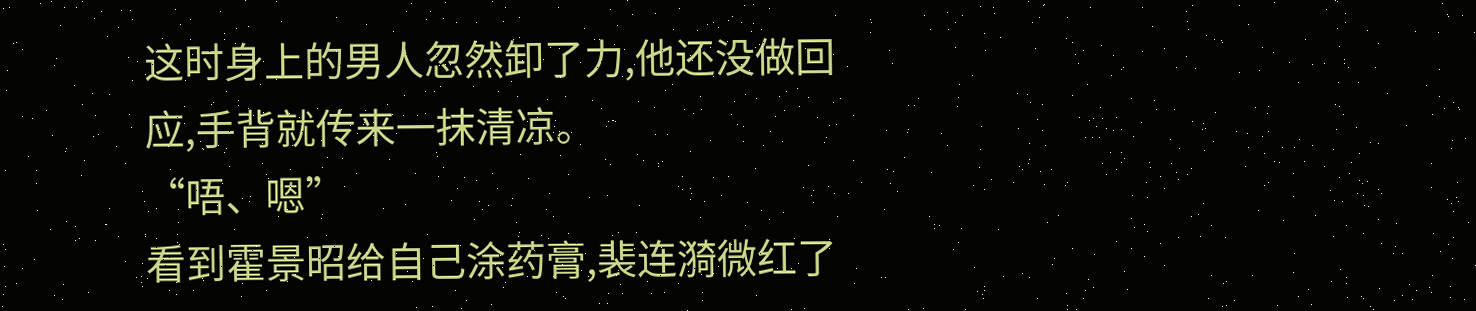这时身上的男人忽然卸了力,他还没做回应,手背就传来一抹清凉。
“唔、嗯”
看到霍景昭给自己涂药膏,裴连漪微红了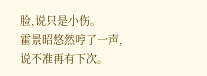脸,说只是小伤。
霍景昭悠然哼了一声,说不准再有下次。